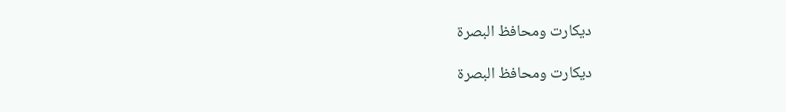ديكارت ومحافظ البصرة

ديكارت ومحافظ البصرة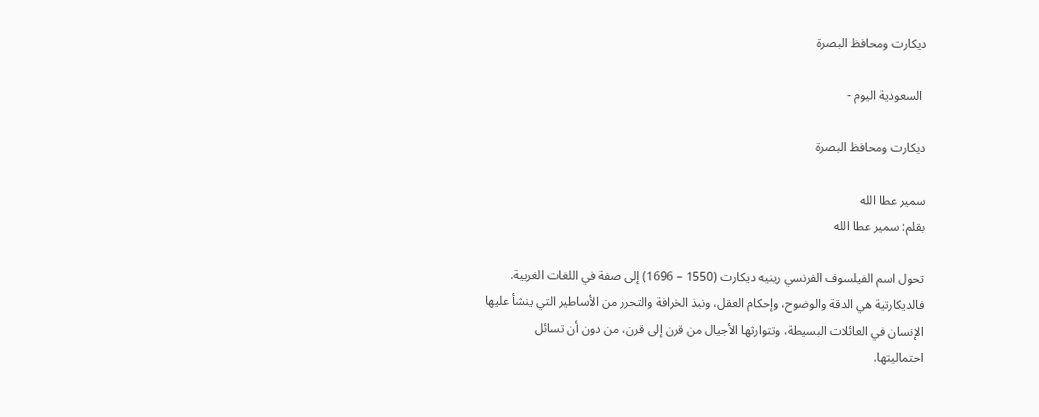ديكارت ومحافظ البصرة

 السعودية اليوم -

ديكارت ومحافظ البصرة

سمير عطا الله
بقلم: سمير عطا الله

تحول اسم الفيلسوف الفرنسي رينيه ديكارت (1550 – 1696) إلى صفة في اللغات الغربية. فالديكارتية هي الدقة والوضوح، وإحكام العقل، ونبذ الخرافة والتحرر من الأساطير التي ينشأ عليها الإنسان في العائلات البسيطة، وتتوارثها الأجيال من قرن إلى قرن، من دون أن تسائل احتماليتها.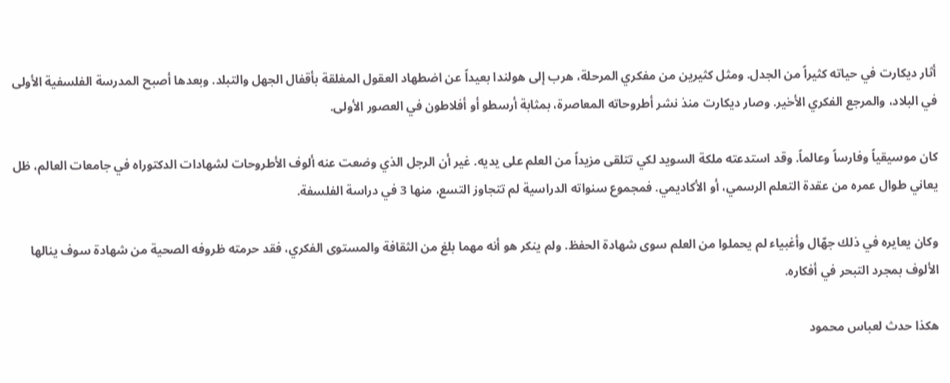أثار ديكارت في حياته كثيراً من الجدل. ومثل كثيرين من مفكري المرحلة، هرب إلى هولندا بعيداً عن اضطهاد العقول المغلقة بأقفال الجهل والتبلد. وبعدها أصبح المدرسة الفلسفية الأولى في البلاد، والمرجع الفكري الأخير. وصار ديكارت منذ نشر أطروحاته المعاصرة، بمثابة أرسطو أو أفلاطون في العصور الأولى.

كان موسيقياً وفارساً وعالماً. وقد استدعته ملكة السويد لكي تتلقى مزيداً من العلم على يديه. غير أن الرجل الذي وضعت عنه ألوف الأطروحات لشهادات الدكتوراه في جامعات العالم، ظل يعاني طوال عمره من عقدة التعلم الرسمي، أو الأكاديمي. فمجموع سنواته الدراسية لم تتجاوز التسع، منها 3 في دراسة الفلسفة.

وكان يعايره في ذلك جهّال وأغبياء لم يحملوا من العلم سوى شهادة الحفظ. ولم ينكر هو أنه مهما بلغ من الثقافة والمستوى الفكري، فقد حرمته ظروفه الصحية من شهادة سوف ينالها الألوف بمجرد التبحر في أفكاره.

هكذا حدث لعباس محمود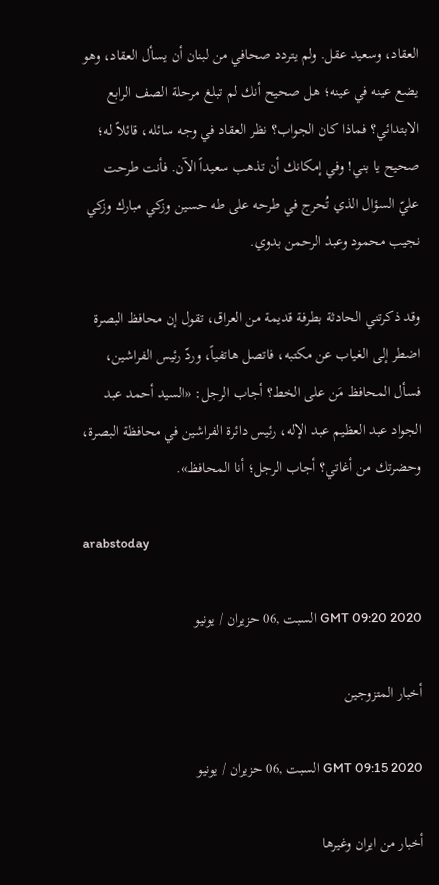العقاد، وسعيد عقل. ولم يتردد صحافي من لبنان أن يسأل العقاد، وهو يضع عينه في عينه؛ هل صحيح أنك لم تبلغ مرحلة الصف الرابع الابتدائي؟ فماذا كان الجواب؟ نظر العقاد في وجه سائله، قائلاً له؛ صحيح يا بني! وفي إمكانك أن تذهب سعيداً الآن. فأنت طرحت عليّ السؤال الذي تُحرج في طرحه على طه حسين وزكي مبارك وزكي نجيب محمود وعبد الرحمن بدوي.

وقد ذكرتني الحادثة بطرفة قديمة من العراق، تقول إن محافظ البصرة اضطر إلى الغياب عن مكتبه، فاتصل هاتفياً، وردّ رئيس الفراشين، فسأل المحافظ مَن على الخط؟ أجاب الرجل: «السيد أحمد عبد الجواد عبد العظيم عبد الإله، رئيس دائرة الفراشين في محافظة البصرة، وحضرتك من أغاتي؟ أجاب الرجل؛ أنا المحافظ».

arabstoday

GMT 09:20 2020 السبت ,06 حزيران / يونيو

أخبار المتزوجين

GMT 09:15 2020 السبت ,06 حزيران / يونيو

أخبار من ايران وغيرها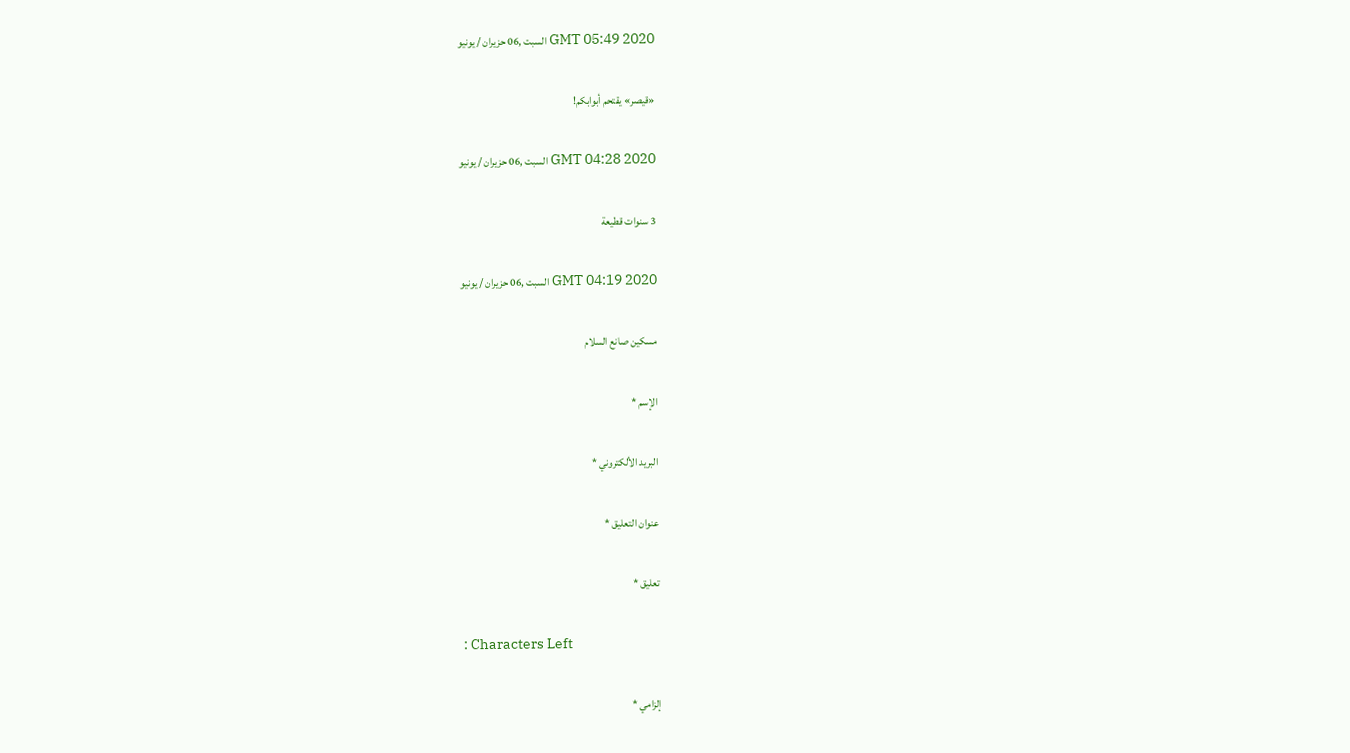GMT 05:49 2020 السبت ,06 حزيران / يونيو

«قيصر» يقتحم أبوابكم!

GMT 04:28 2020 السبت ,06 حزيران / يونيو

3 سنوات قطيعة

GMT 04:19 2020 السبت ,06 حزيران / يونيو

مسكين صانع السلام

الإسم *

البريد الألكتروني *

عنوان التعليق *

تعليق *

: Characters Left

إلزامي *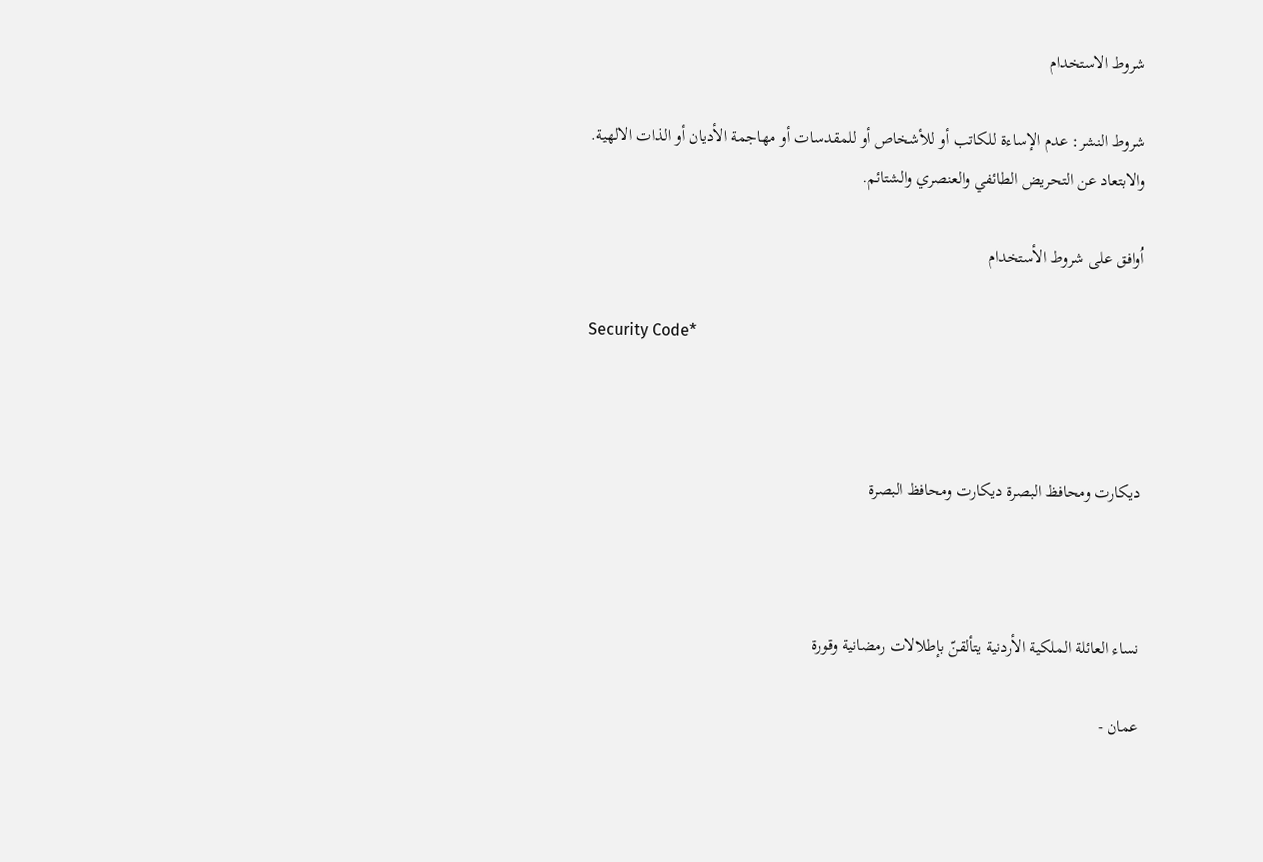شروط الاستخدام

شروط النشر: عدم الإساءة للكاتب أو للأشخاص أو للمقدسات أو مهاجمة الأديان أو الذات الالهية. والابتعاد عن التحريض الطائفي والعنصري والشتائم.

اُوافق على شروط الأستخدام

Security Code*



ديكارت ومحافظ البصرة ديكارت ومحافظ البصرة



نساء العائلة الملكية الأردنية يتألقنّ بإطلالات رمضانية وقورة

عمان -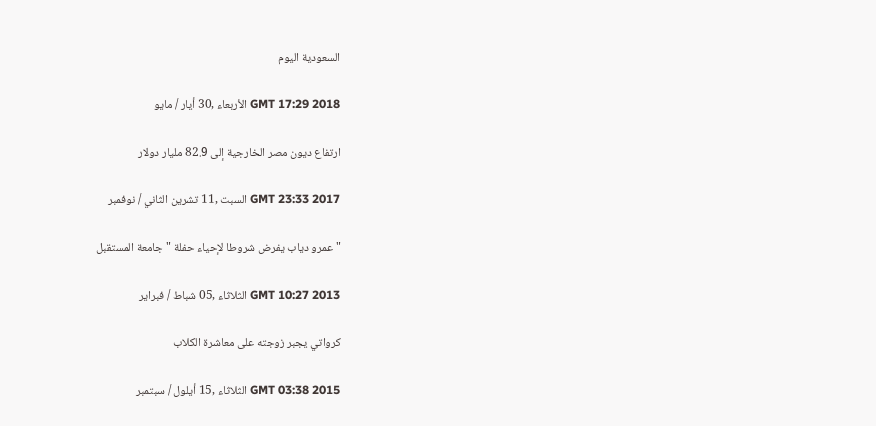السعودية اليوم

GMT 17:29 2018 الأربعاء ,30 أيار / مايو

ارتفاع ديون مصر الخارجية إلى 82.9 مليار دولار

GMT 23:33 2017 السبت ,11 تشرين الثاني / نوفمبر

"عمرو دياب يفرض شروطا لإحياء حفلة "جامعة المستقبل

GMT 10:27 2013 الثلاثاء ,05 شباط / فبراير

كرواتي يجبر زوجته على معاشرة الكلاب

GMT 03:38 2015 الثلاثاء ,15 أيلول / سبتمبر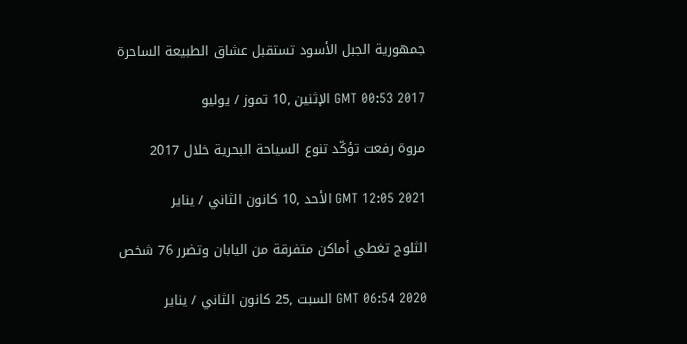جمهورية الجبل الأسود تستقبل عشاق الطبيعة الساحرة

GMT 00:53 2017 الإثنين ,10 تموز / يوليو

مروة رفعت تؤكّد تنوع السياحة البحرية خلال 2017

GMT 12:05 2021 الأحد ,10 كانون الثاني / يناير

الثلوج تغطي أماكن متفرقة من اليابان وتضرر 76 شخص

GMT 06:54 2020 السبت ,25 كانون الثاني / يناير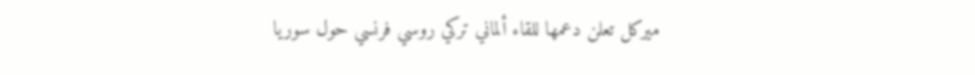ميركل تعلن دعمها للقاء ألماني تركي روسي فرنسي حول سوريا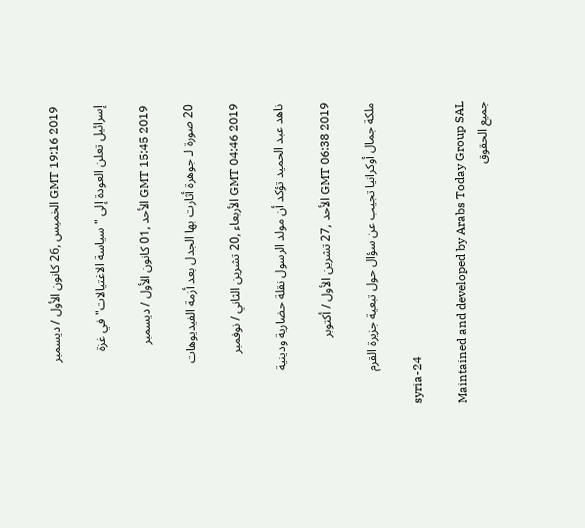GMT 19:16 2019 الخميس ,26 كانون الأول / ديسمبر

إسرائيل تعلن العودة إلى "سياسة الاغتيالات" في غزة

GMT 15:45 2019 الأحد ,01 كانون الأول / ديسمبر

20 صورة لـ جوهرة أثارت بها الجدل بعد أزمة الفيديوهات

GMT 04:46 2019 الأربعاء ,20 تشرين الثاني / نوفمبر

ناهد عبد الحميد تؤكد أن مولد الرسول نقلة حضارية ودينية

GMT 06:38 2019 الأحد ,27 تشرين الأول / أكتوبر

ملكة جمال أوكرانيا تجيب عن سؤال حول تبعية جزيرة القرم

syria-24

Maintained and developed by Arabs Today Group SAL
جميع الحقوق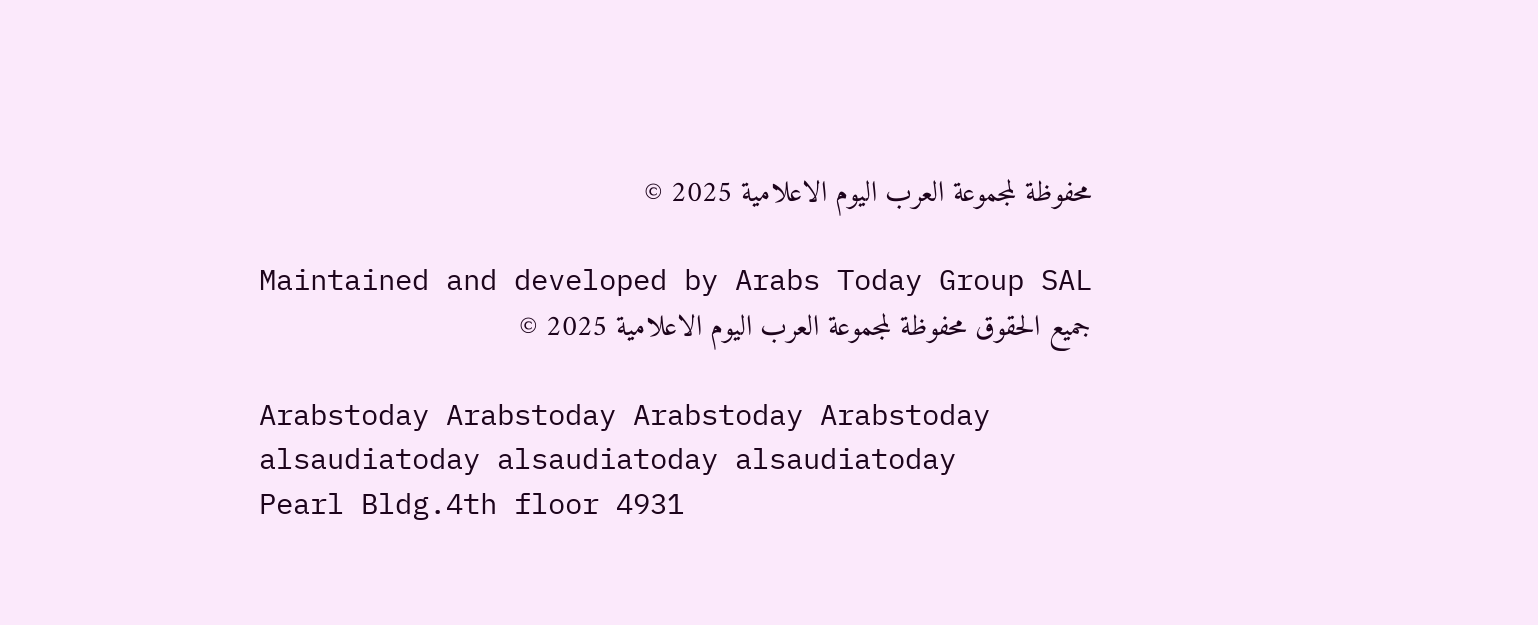محفوظة لمجموعة العرب اليوم الاعلامية 2025 ©

Maintained and developed by Arabs Today Group SAL
جميع الحقوق محفوظة لمجموعة العرب اليوم الاعلامية 2025 ©

Arabstoday Arabstoday Arabstoday Arabstoday
alsaudiatoday alsaudiatoday alsaudiatoday
Pearl Bldg.4th floor 4931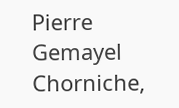Pierre Gemayel Chorniche,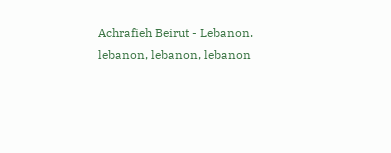Achrafieh Beirut - Lebanon.
lebanon, lebanon, lebanon